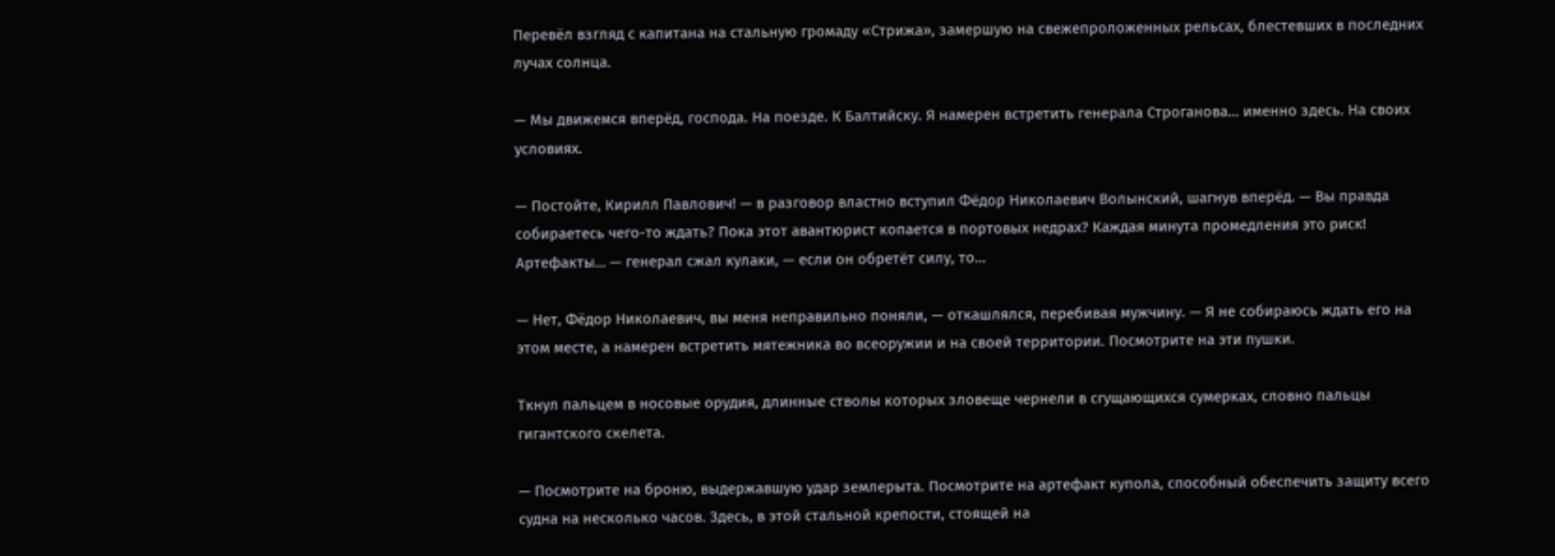Перевёл взгляд с капитана на стальную громаду «Стрижа», замершую на свежепроложенных рельсах, блестевших в последних лучах солнца.

— Мы движемся вперёд, господа. На поезде. К Балтийску. Я намерен встретить генерала Строганова… именно здесь. На своих условиях.

— Постойте, Кирилл Павлович! — в разговор властно вступил Фёдор Николаевич Волынский, шагнув вперёд. — Вы правда собираетесь чего-то ждать? Пока этот авантюрист копается в портовых недрах? Каждая минута промедления это риск! Артефакты… — генерал сжал кулаки, — если он обретёт силу, то…

— Нет, Фёдор Николаевич, вы меня неправильно поняли, — откашлялся, перебивая мужчину. — Я не собираюсь ждать его на этом месте, а намерен встретить мятежника во всеоружии и на своей территории. Посмотрите на эти пушки.

Ткнул пальцем в носовые орудия, длинные стволы которых зловеще чернели в сгущающихся сумерках, словно пальцы гигантского скелета.

— Посмотрите на броню, выдержавшую удар землерыта. Посмотрите на артефакт купола, способный обеспечить защиту всего судна на несколько часов. Здесь, в этой стальной крепости, стоящей на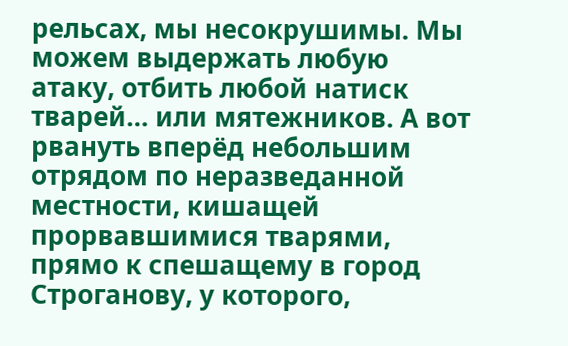рельсах, мы несокрушимы. Мы можем выдержать любую атаку, отбить любой натиск тварей… или мятежников. А вот рвануть вперёд небольшим отрядом по неразведанной местности, кишащей прорвавшимися тварями, прямо к спешащему в город Строганову, у которого,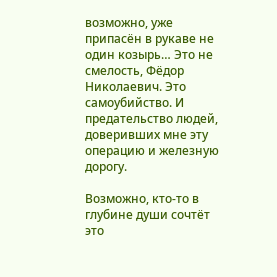возможно, уже припасён в рукаве не один козырь… Это не смелость, Фёдор Николаевич. Это самоубийство. И предательство людей, доверивших мне эту операцию и железную дорогу.

Возможно, кто-то в глубине души сочтёт это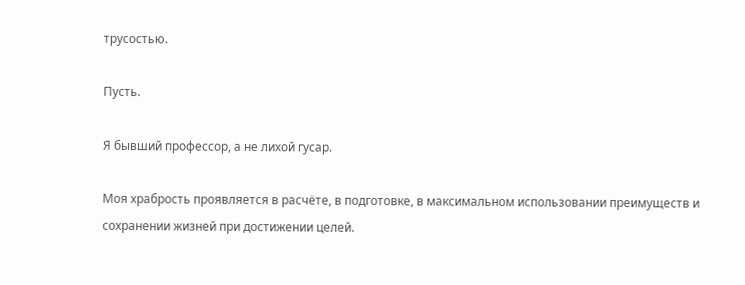трусостью.

Пусть.

Я бывший профессор, а не лихой гусар.

Моя храбрость проявляется в расчёте, в подготовке, в максимальном использовании преимуществ и сохранении жизней при достижении целей.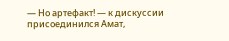— Но артефакт! — к дискуссии присоединился Амат,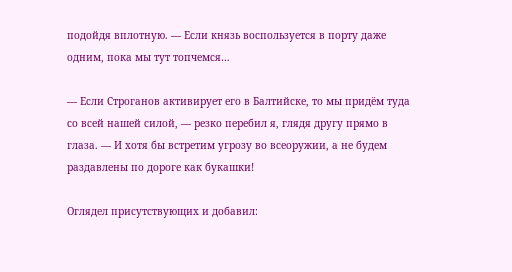подойдя вплотную. — Если князь воспользуется в порту даже одним, пока мы тут топчемся…

— Если Строганов активирует его в Балтийске, то мы придём туда со всей нашей силой, — резко перебил я, глядя другу прямо в глаза. — И хотя бы встретим угрозу во всеоружии, а не будем раздавлены по дороге как букашки!

Оглядел присутствующих и добавил: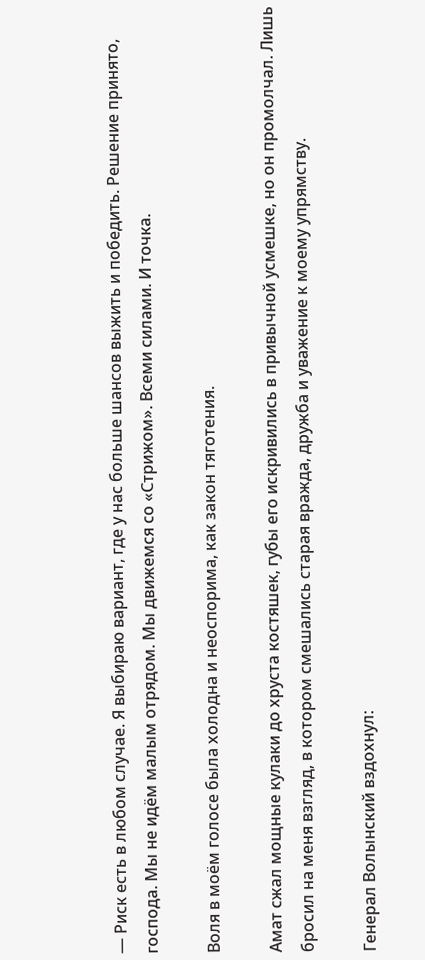— Риск есть в любом случае. Я выбираю вариант, где у нас больше шансов выжить и победить. Решение принято, господа. Мы не идём малым отрядом. Мы движемся со «Стрижом». Всеми силами. И точка.

Воля в моём голосе была холодна и неоспорима, как закон тяготения.

Амат сжал мощные кулаки до хруста костяшек, губы его искривились в привычной усмешке, но он промолчал. Лишь бросил на меня взгляд, в котором смешались старая вражда, дружба и уважение к моему упрямству.

Генерал Волынский вздохнул: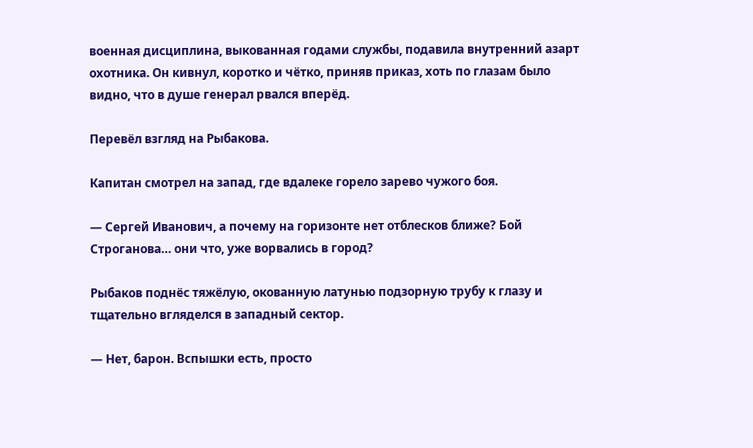военная дисциплина, выкованная годами службы, подавила внутренний азарт охотника. Он кивнул, коротко и чётко, приняв приказ, хоть по глазам было видно, что в душе генерал рвался вперёд.

Перевёл взгляд на Рыбакова.

Капитан смотрел на запад, где вдалеке горело зарево чужого боя.

— Сергей Иванович, а почему на горизонте нет отблесков ближе? Бой Строганова… они что, уже ворвались в город?

Рыбаков поднёс тяжёлую, окованную латунью подзорную трубу к глазу и тщательно вгляделся в западный сектор.

— Нет, барон. Вспышки есть, просто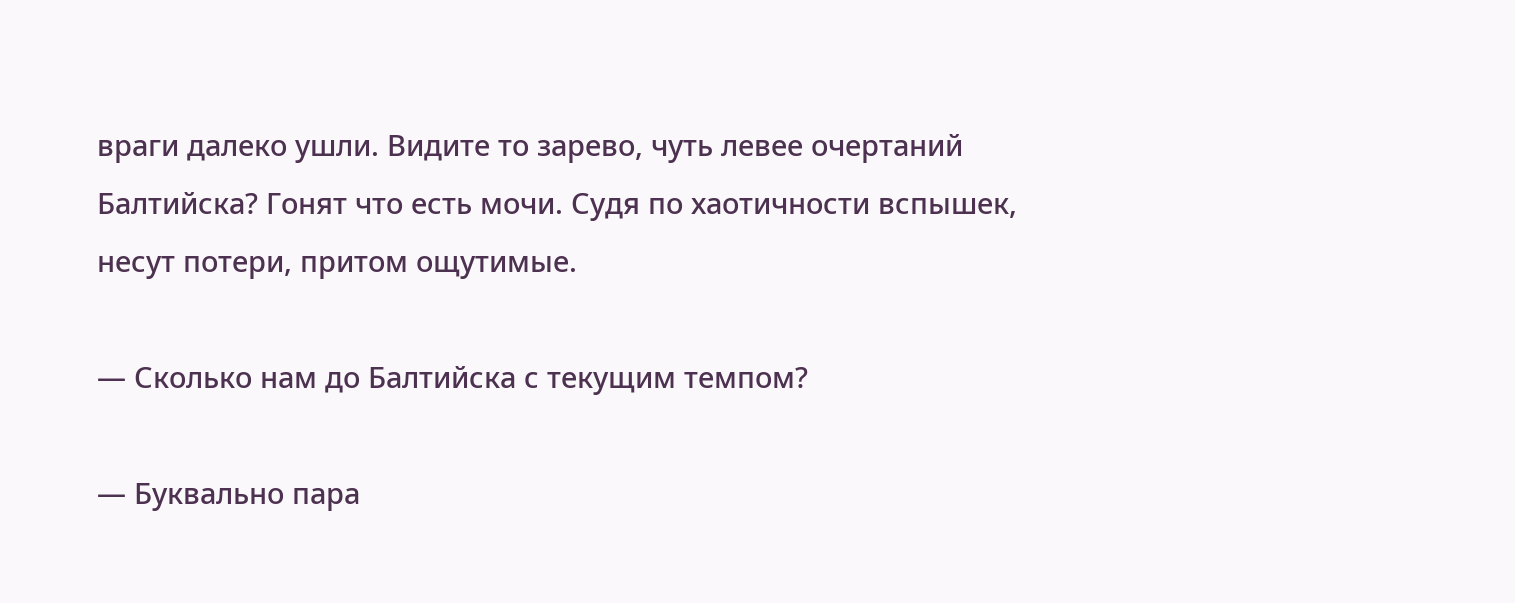враги далеко ушли. Видите то зарево, чуть левее очертаний Балтийска? Гонят что есть мочи. Судя по хаотичности вспышек, несут потери, притом ощутимые.

— Сколько нам до Балтийска с текущим темпом?

— Буквально пара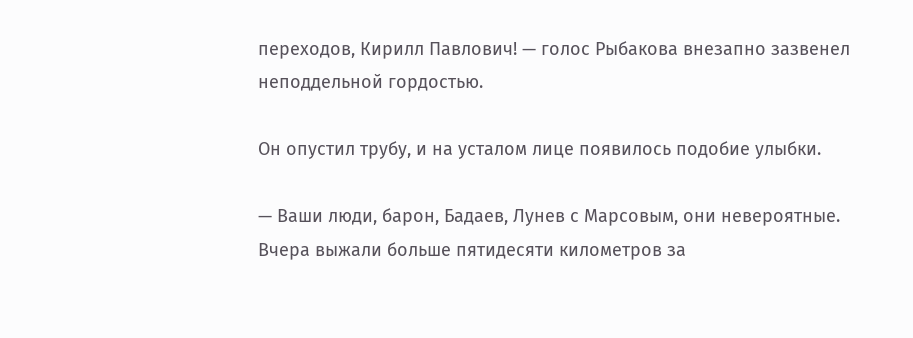переходов, Кирилл Павлович! — голос Рыбакова внезапно зазвенел неподдельной гордостью.

Он опустил трубу, и на усталом лице появилось подобие улыбки.

— Ваши люди, барон, Бадаев, Лунев с Марсовым, они невероятные. Вчера выжали больше пятидесяти километров за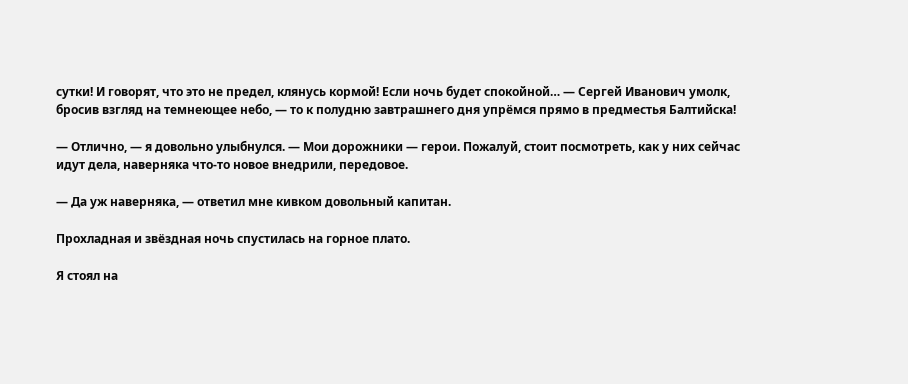сутки! И говорят, что это не предел, клянусь кормой! Если ночь будет спокойной… — Сергей Иванович умолк, бросив взгляд на темнеющее небо, — то к полудню завтрашнего дня упрёмся прямо в предместья Балтийска!

— Отлично, — я довольно улыбнулся. — Мои дорожники — герои. Пожалуй, стоит посмотреть, как у них сейчас идут дела, наверняка что-то новое внедрили, передовое.

— Да уж наверняка, — ответил мне кивком довольный капитан.

Прохладная и звёздная ночь спустилась на горное плато.

Я стоял на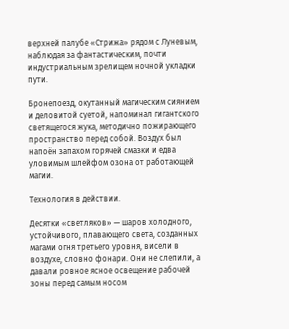верхней палубе «Стрижа» рядом с Луневым, наблюдая за фантастическим, почти индустриальным зрелищем ночной укладки пути.

Бронепоезд, окутанный магическим сиянием и деловитой суетой, напоминал гигантского светящегося жука, методично пожирающего пространство перед собой. Воздух был напоён запахом горячей смазки и едва уловимым шлейфом озона от работающей магии.

Технология в действии.

Десятки «светляков» — шаров холодного, устойчивого, плавающего света, созданных магами огня третьего уровня, висели в воздухе, словно фонари. Они не слепили, а давали ровное ясное освещение рабочей зоны перед самым носом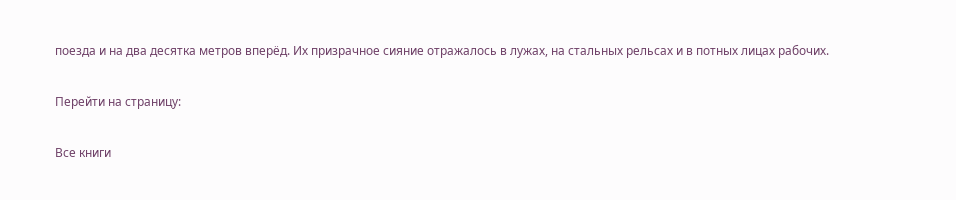поезда и на два десятка метров вперёд. Их призрачное сияние отражалось в лужах, на стальных рельсах и в потных лицах рабочих.

Перейти на страницу:

Все книги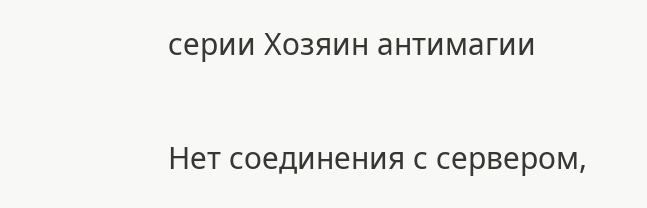серии Хозяин антимагии

Нет соединения с сервером,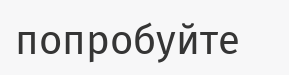попробуйте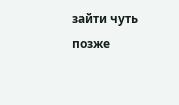зайти чуть позже